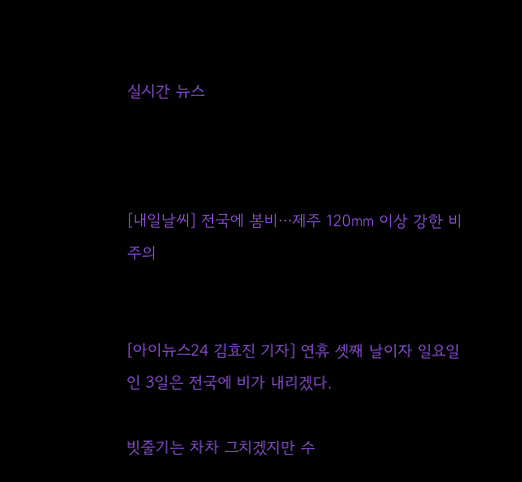실시간 뉴스



[내일날씨] 전국에 봄비⋯제주 120㎜ 이상 강한 비 주의


[아이뉴스24 김효진 기자] 연휴 셋째 날이자 일요일인 3일은 전국에 비가 내리겠다.

빗줄기는 차차 그치겠지만 수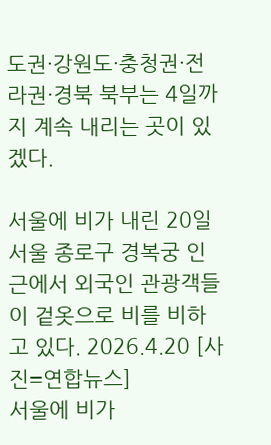도권·강원도·충청권·전라권·경북 북부는 4일까지 계속 내리는 곳이 있겠다.

서울에 비가 내린 20일 서울 종로구 경복궁 인근에서 외국인 관광객들이 겉옷으로 비를 비하고 있다. 2026.4.20 [사진=연합뉴스]
서울에 비가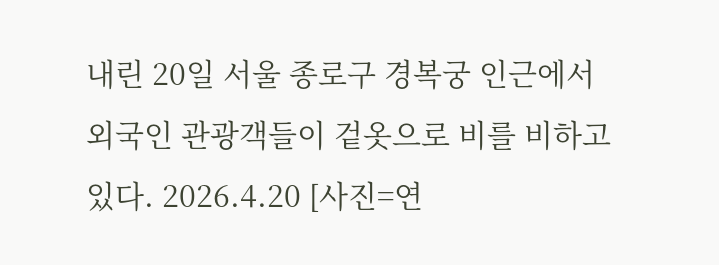내린 20일 서울 종로구 경복궁 인근에서 외국인 관광객들이 겉옷으로 비를 비하고 있다. 2026.4.20 [사진=연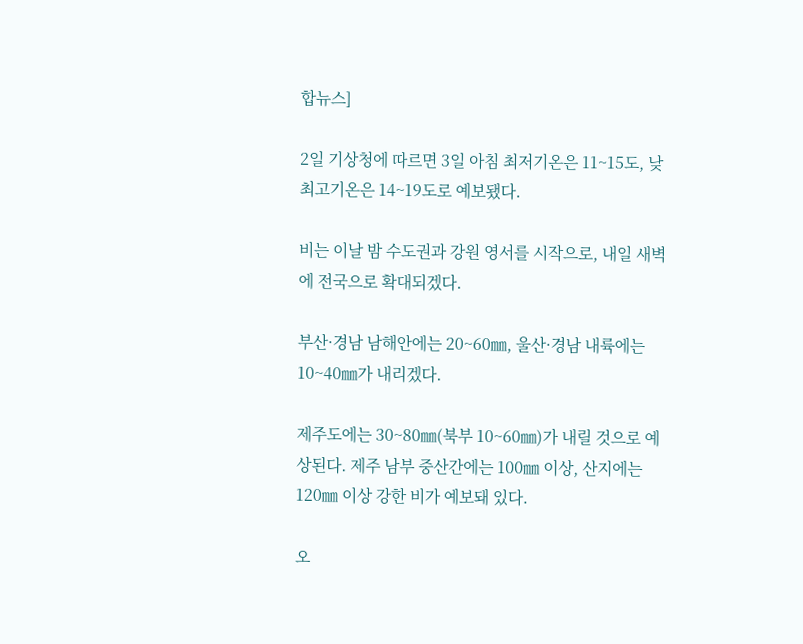합뉴스]

2일 기상청에 따르면 3일 아침 최저기온은 11~15도, 낮 최고기온은 14~19도로 예보됐다.

비는 이날 밤 수도권과 강원 영서를 시작으로, 내일 새벽에 전국으로 확대되겠다.

부산·경남 남해안에는 20~60㎜, 울산·경남 내륙에는 10~40㎜가 내리겠다.

제주도에는 30~80㎜(북부 10~60㎜)가 내릴 것으로 예상된다. 제주 남부 중산간에는 100㎜ 이상, 산지에는 120㎜ 이상 강한 비가 예보돼 있다.

오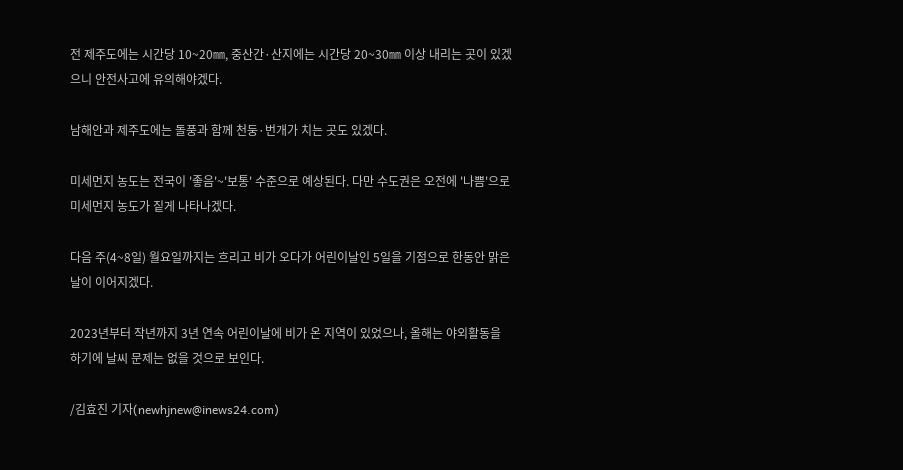전 제주도에는 시간당 10~20㎜, 중산간·산지에는 시간당 20~30㎜ 이상 내리는 곳이 있겠으니 안전사고에 유의해야겠다.

남해안과 제주도에는 돌풍과 함께 천둥·번개가 치는 곳도 있겠다.

미세먼지 농도는 전국이 '좋음'~'보통' 수준으로 예상된다. 다만 수도권은 오전에 '나쁨'으로 미세먼지 농도가 짙게 나타나겠다.

다음 주(4~8일) 월요일까지는 흐리고 비가 오다가 어린이날인 5일을 기점으로 한동안 맑은 날이 이어지겠다.

2023년부터 작년까지 3년 연속 어린이날에 비가 온 지역이 있었으나, 올해는 야외활동을 하기에 날씨 문제는 없을 것으로 보인다.

/김효진 기자(newhjnew@inews24.com)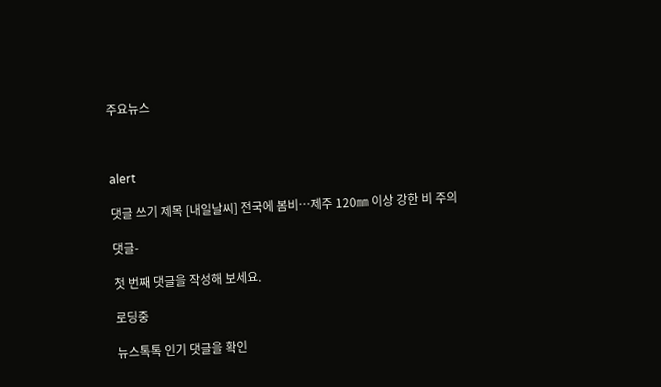주요뉴스



alert

댓글 쓰기 제목 [내일날씨] 전국에 봄비⋯제주 120㎜ 이상 강한 비 주의

댓글-

첫 번째 댓글을 작성해 보세요.

로딩중

뉴스톡톡 인기 댓글을 확인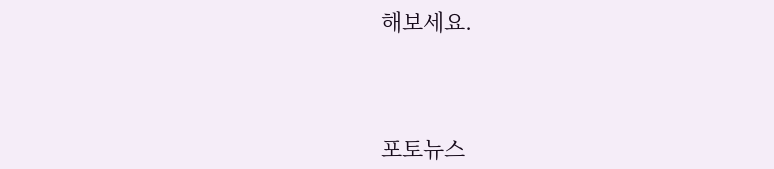해보세요.



포토뉴스